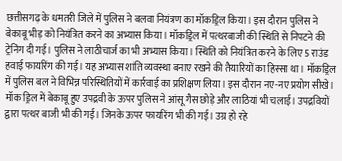छत्तीसगढ़ के धमतरी जिले में पुलिस ने बलवा नियंत्रण का मॉकड्रिल किया। इस दौरान पुलिस ने बेकाबू भीड़ को नियंत्रित करने का अभ्यास किया। मॉकड्रिल में पत्थरबाजी की स्थिति से निपटने की ट्रेनिंग दी गई। पुलिस ने लाठीचार्ज का भी अभ्यास किया। स्थिति को नियंत्रित करने के लिए 5 राउंड हवाई फायरिंग की गई। यह अभ्यास शांति व्यवस्था बनाए रखने की तैयारियों का हिस्सा था। मॉकड्रिल में पुलिस बल ने विभिन्न परिस्थितियों में कार्रवाई का प्रशिक्षण लिया। इस दौरान नए-नए प्रयोग सीखे। मॉक ड्रिल में बेकाबू हुए उपद्रवी के ऊपर पुलिस ने आंसू गैस छोड़े और लाठियां भी चलाई। उपद्रवियों द्वारा पत्थर बाजी भी की गई। जिनके ऊपर फायरिंग भी की गई। उग्र हो रहे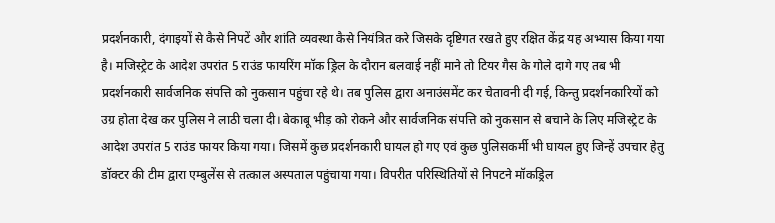प्रदर्शनकारी, दंगाइयों से कैसे निपटें और शांति व्यवस्था कैसे नियंत्रित करे जिसके दृष्टिगत रखते हुए रक्षित केंद्र यह अभ्यास किया गया है। मजिस्ट्रेट के आदेश उपरांत 5 राउंड फायरिंग मॉक ड्रिल के दौरान बलवाई नहीं माने तो टियर गैस के गोले दागे गए तब भी प्रदर्शनकारी सार्वजनिक संपत्ति को नुकसान पहुंचा रहे थे। तब पुलिस द्वारा अनाउंसमेंट कर चेतावनी दी गई, किन्तु प्रदर्शनकारियों को उग्र होता देख कर पुलिस ने लाठी चला दी। बेकाबू भीड़ को रोकने और सार्वजनिक संपत्ति को नुकसान से बचाने के लिए मजिस्ट्रेट के आदेश उपरांत 5 राउंड फायर किया गया। जिसमें कुछ प्रदर्शनकारी घायल हो गए एवं कुछ पुलिसकर्मी भी घायल हुए जिन्हें उपचार हेतु डॉक्टर की टीम द्वारा एम्बुलेंस से तत्काल अस्पताल पहुंचाया गया। विपरीत परिस्थितियों से निपटने मॉकड्रिल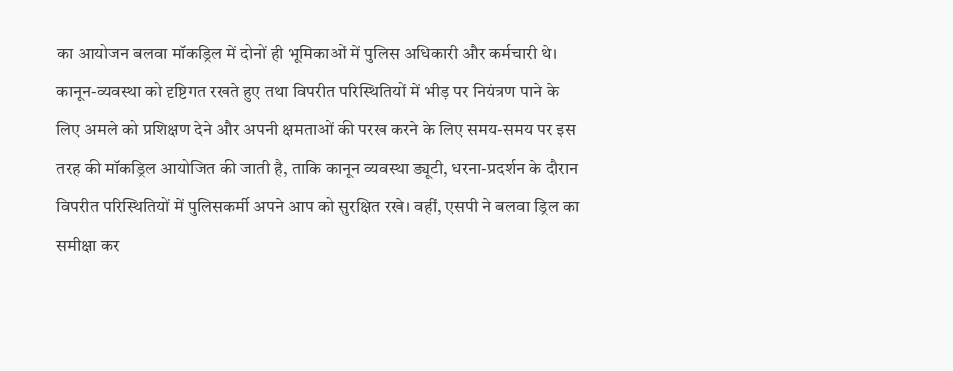का आयोजन बलवा मॉकड्रिल में दोनों ही भूमिकाओं में पुलिस अधिकारी और कर्मचारी थे। कानून-व्यवस्था को दृष्टिगत रखते हुए तथा विपरीत परिस्थितियों में भीड़ पर नियंत्रण पाने के लिए अमले को प्रशिक्षण देने और अपनी क्षमताओं की परख करने के लिए समय-समय पर इस तरह की मॉकड्रिल आयोजित की जाती है, ताकि कानून व्यवस्था ड्यूटी, धरना-प्रदर्शन के दौरान विपरीत परिस्थितियों में पुलिसकर्मी अपने आप को सुरक्षित रखे। वहीं, एसपी ने बलवा ड्रिल का समीक्षा कर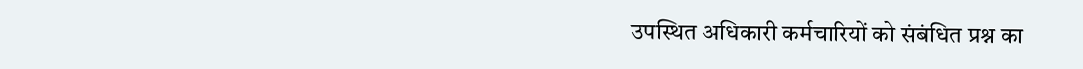उपस्थित अधिकारी कर्मचारियों को संबंधित प्रश्न का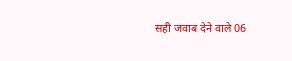सही जवाब देने वाले 06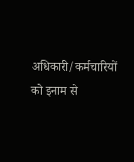अधिकारी/कर्मचारियों को इनाम से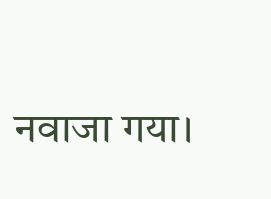नवाजा गया।